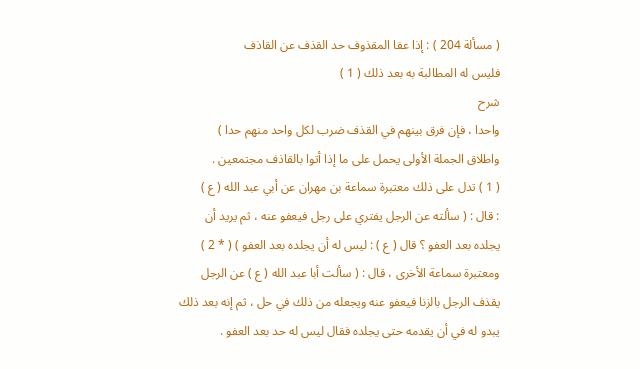( مسألة 204 ) : إذا عفا المقذوف حد القذف عن القاذف
فليس له المطالبة به بعد ذلك ( 1 )
شرح
واحدا ، فإن فرق بينهم في القذف ضرب لكل واحد منهم حدا )
واطلاق الجملة الأولى يحمل على ما إذا أتوا بالقاذف مجتمعين .
( 1 ) تدل على ذلك معتبرة سماعة بن مهران عن أبي عبد الله ( ع )
: قال : ( سألته عن الرجل يفتري على رجل فيعفو عنه ، ثم يريد أن
يجلده بعد العفو ؟ قال ( ع ) : ليس له أن يجلده بعد العفو ) ( * 2 )
ومعتبرة سماعة الأخرى ، قال : ( سألت أبا عبد الله ( ع ) عن الرجل
يقذف الرجل بالزنا فيعفو عنه ويجعله من ذلك في حل ، ثم إنه بعد ذلك
يبدو له في أن يقدمه حتى يجلده فقال ليس له حد بعد العفو .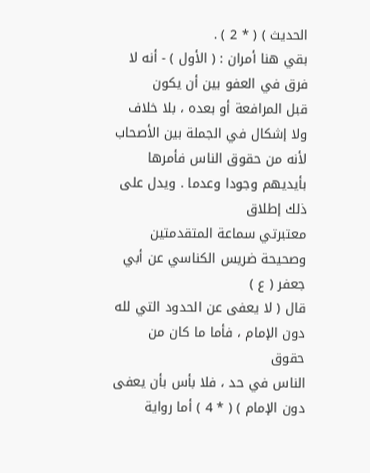الحديث ) ( * 2 ) .
بقي هنا أمران : ( الأول ) - أنه لا فرق في العفو بين أن يكون
قبل المرافعة أو بعده ، بلا خلاف ولا إشكال في الجملة بين الأصحاب
لأنه من حقوق الناس فأمرها بأيديهم وجودا وعدما . ويدل على ذلك إطلاق
معتبرتي سماعة المتقدمتين وصحيحة ضريس الكناسي عن أبي جعفر ( ع )
قال ( لا يعفى عن الحدود التي لله دون الإمام ، فأما ما كان من حقوق
الناس في حد ، فلا بأس بأن يعفى دون الإمام ) ( * 4 ) أما رواية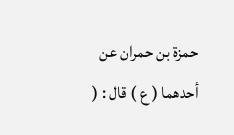حمزة بن حمران عن أحدهما ( ع ) قال : (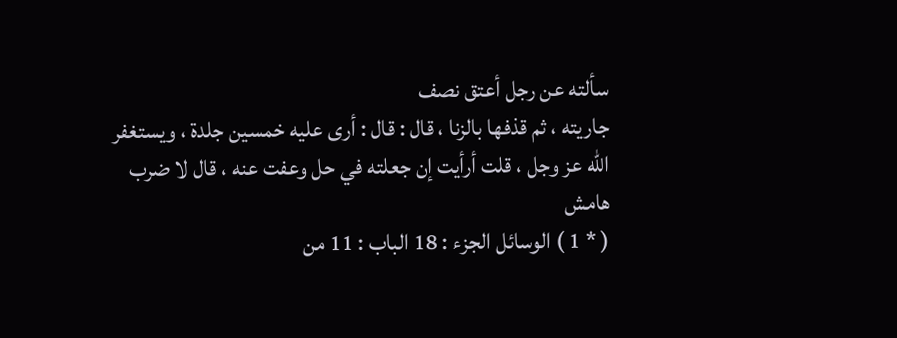سألته عن رجل أعتق نصف
جاريته ، ثم قذفها بالزنا ، قال : قال : أرى عليه خمسين جلدة ، ويستغفر
الله عز وجل ، قلت أرأيت إن جعلته في حل وعفت عنه ، قال لا ضرب
هامش
( * 1 ) الوسائل الجزء : 18 الباب : 11 من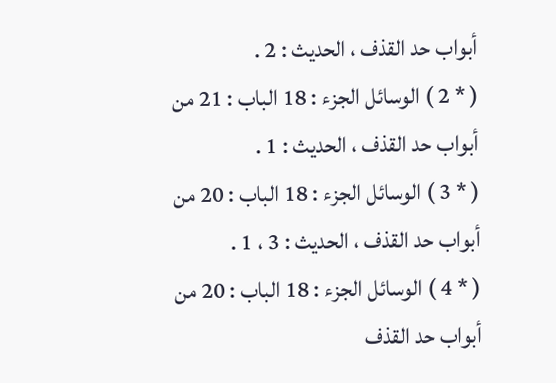أبواب حد القذف ، الحديث : 2 .
( * 2 ) الوسائل الجزء : 18 الباب : 21 من أبواب حد القذف ، الحديث : 1 .
( * 3 ) الوسائل الجزء : 18 الباب : 20 من أبواب حد القذف ، الحديث : 3 ، 1 .
( * 4 ) الوسائل الجزء : 18 الباب : 20 من أبواب حد القذف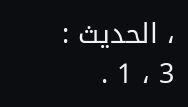، الحديث : 3 ، 1 .